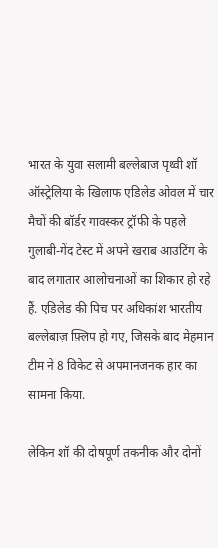भारत के युवा सलामी बल्लेबाज पृथ्वी शॉ ऑस्ट्रेलिया के खिलाफ एडिलेड ओवल में चार मैचों की बॉर्डर गावस्कर ट्रॉफी के पहले गुलाबी-गेंद टेस्ट में अपने खराब आउटिंग के बाद लगातार आलोचनाओं का शिकार हो रहे हैं. एडिलेड की पिच पर अधिकांश भारतीय बल्लेबाज़ फ़्लिप हो गए, जिसके बाद मेहमान टीम ने 8 विकेट से अपमानजनक हार का सामना किया.

लेकिन शॉ की दोषपूर्ण तकनीक और दोनों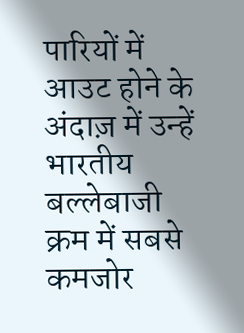पारियों में आउट होने के अंदाज़ में उन्हें भारतीय बल्लेबाजी क्रम में सबसे कमजोर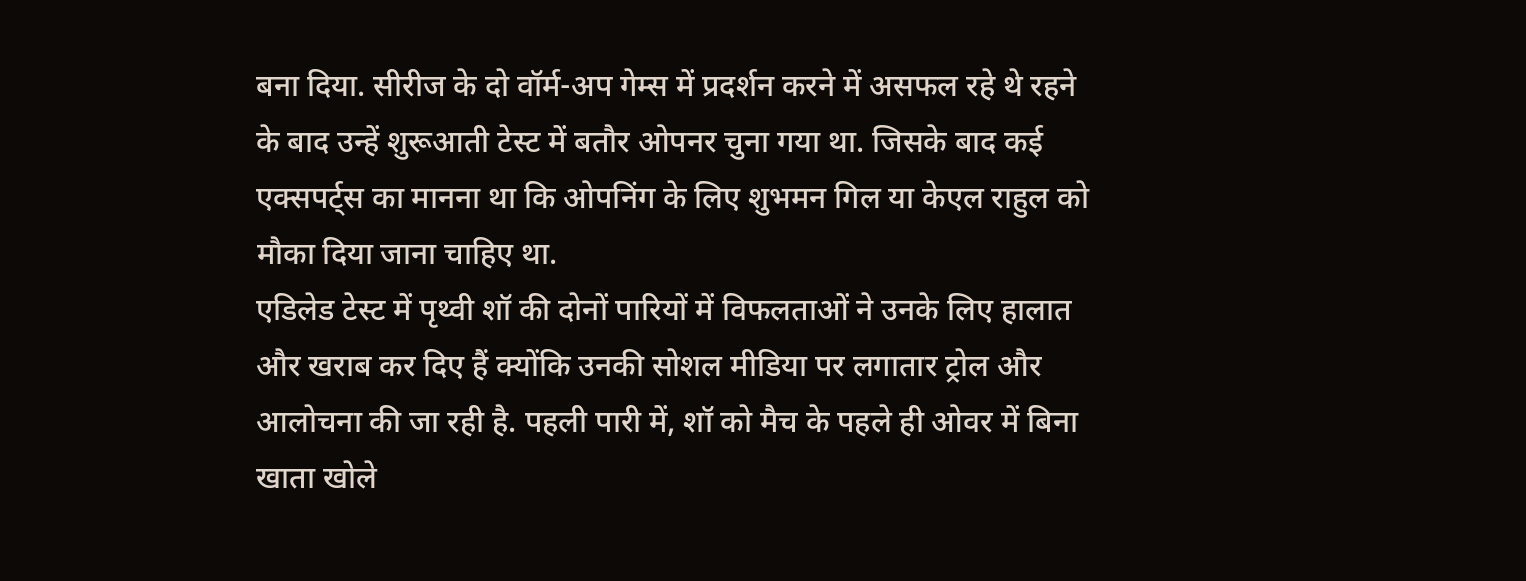बना दिया. सीरीज के दो वॉर्म-अप गेम्स में प्रदर्शन करने में असफल रहे थे रहने के बाद उन्हें शुरूआती टेस्ट में बतौर ओपनर चुना गया था. जिसके बाद कई एक्सपर्ट्स का मानना था कि ओपनिंग के लिए शुभमन गिल या केएल राहुल को मौका दिया जाना चाहिए था.
एडिलेड टेस्ट में पृथ्वी शॉ की दोनों पारियों में विफलताओं ने उनके लिए हालात और खराब कर दिए हैं क्योंकि उनकी सोशल मीडिया पर लगातार ट्रोल और आलोचना की जा रही है. पहली पारी में, शॉ को मैच के पहले ही ओवर में बिना खाता खोले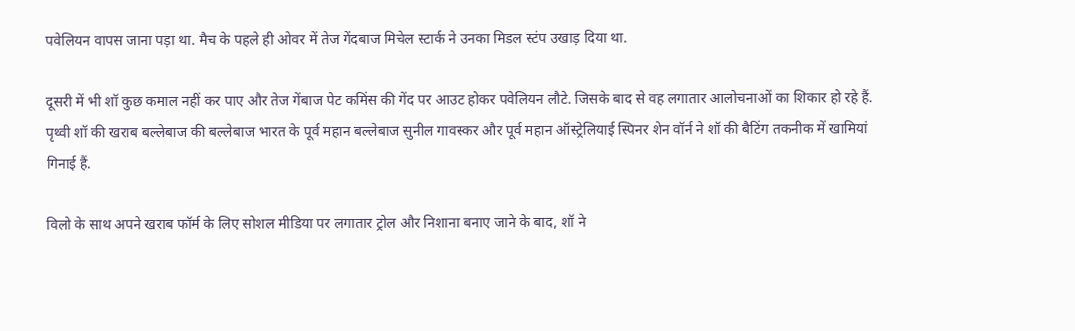पवेलियन वापस जाना पड़ा था. मैच के पहले ही ओवर में तेज गेंदबाज मिचेल स्टार्क ने उनका मिडल स्टंप उखाड़ दिया था.

दूसरी में भी शॉ कुछ कमाल नहीं कर पाए और तेज गेंबाज पेट कमिंस की गेंद पर आउट होकर पवेलियन लौटे. जिसके बाद से वह लगातार आलोचनाओं का शिकार हो रहे हैं.
पृथ्वी शॉ की खराब बल्लेबाज की बल्लेबाज भारत के पूर्व महान बल्लेबाज सुनील गावस्कर और पूर्व महान ऑस्ट्रेलियाई स्पिनर शेन वॉर्न ने शॉ की बैटिंग तकनीक में खामियां गिनाई हैं.

विलो के साथ अपने खराब फॉर्म के लिए सोशल मीडिया पर लगातार ट्रोल और निशाना बनाए जाने के बाद, शॉ ने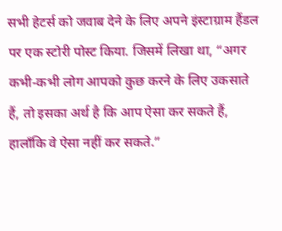सभी हेटर्स को जवाब देने के लिए अपने इंस्टाग्राम हैंडल पर एक स्टोरी पोस्ट किया. जिसमें लिखा था, “अगर कभी-कभी लोग आपको कुछ करने के लिए उकसाते हैं, तो इसका अर्थ है कि आप ऐसा कर सकते हैं, हालाँकि वे ऐसा नहीं कर सकते.”